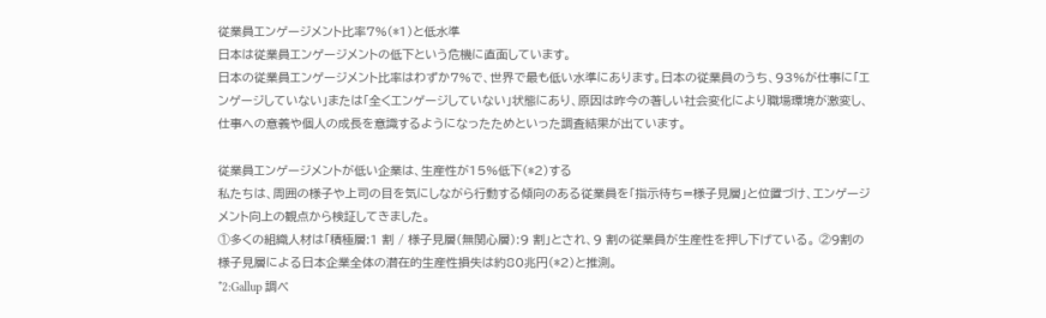従業員エンゲージメント比率7%(*1)と低水準
日本は従業員エンゲージメントの低下という危機に直面しています。
日本の従業員エンゲージメント比率はわずか7%で、世界で最も低い水準にあります。日本の従業員のうち、93%が仕事に「エンゲージしていない」または「全くエンゲージしていない」状態にあり、原因は昨今の著しい社会変化により職場環境が激変し、仕事への意義や個人の成長を意識するようになったためといった調査結果が出ています。

従業員エンゲージメントが低い企業は、生産性が15%低下(*2)する
私たちは、周囲の様子や上司の目を気にしながら行動する傾向のある従業員を「指示待ち=様子見層」と位置づけ、エンゲージメント向上の観点から検証してきました。
①多くの組織人材は「積極層:1 割 / 様子見層(無関心層):9 割」とされ、9 割の従業員が生産性を押し下げている。 ②9割の様子見層による日本企業全体の潜在的生産性損失は約80兆円(*2)と推測。
*2:Gallup 調べ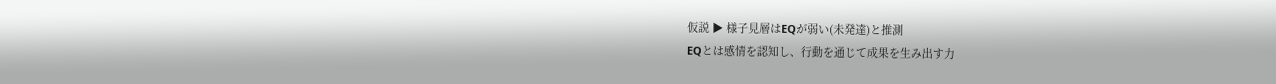仮説 ▶ 様子見層はEQが弱い(未発達)と推測
EQとは感情を認知し、行動を通じて成果を生み出す力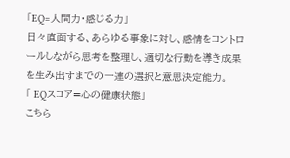「EQ=人間力・感じる力」
日々直面する、あらゆる事象に対し、感情をコントロールしながら思考を整理し、適切な行動を導き成果を生み出すまでの一連の選択と意思決定能力。
「 EQスコア=心の健康状態」
こちら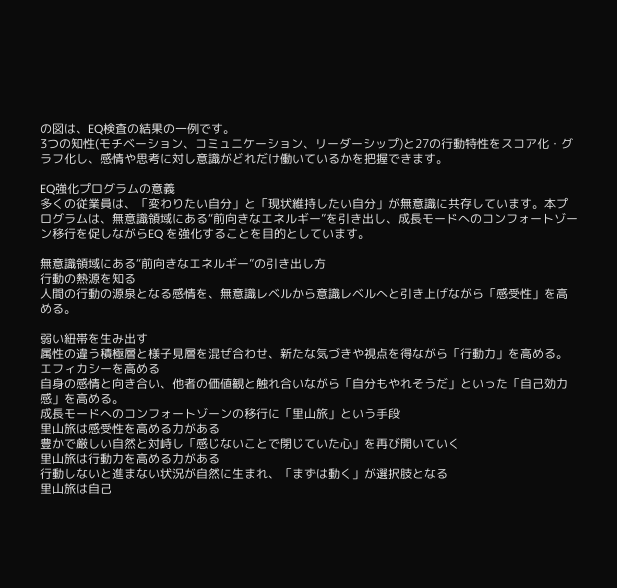の図は、EQ検査の結果の一例です。
3つの知性(モチベーション、コミュニケーション、リーダーシップ)と27の行動特性をスコア化・グラフ化し、感情や思考に対し意識がどれだけ働いているかを把握できます。

EQ強化プログラムの意義
多くの従業員は、「変わりたい自分」と「現状維持したい自分」が無意識に共存しています。本プログラムは、無意識領域にある“前向きなエネルギー”を引き出し、成長モードへのコンフォートゾーン移行を促しながらEQ を強化することを目的としています。

無意識領域にある“前向きなエネルギー”の引き出し方
行動の熱源を知る
人間の行動の源泉となる感情を、無意識レベルから意識レベルへと引き上げながら「感受性」を高める。

弱い紐帯を生み出す
属性の違う積極層と様子見層を混ぜ合わせ、新たな気づきや視点を得ながら「行動力」を高める。
エフィカシーを高める
自身の感情と向き合い、他者の価値観と触れ合いながら「自分もやれそうだ」といった「自己効力感」を高める。
成長モードへのコンフォートゾーンの移行に「里山旅」という手段
里山旅は感受性を高める力がある
豊かで厳しい自然と対峙し「感じないことで閉じていた心」を再び開いていく
里山旅は行動力を高める力がある
行動しないと進まない状況が自然に生まれ、「まずは動く」が選択肢となる
里山旅は自己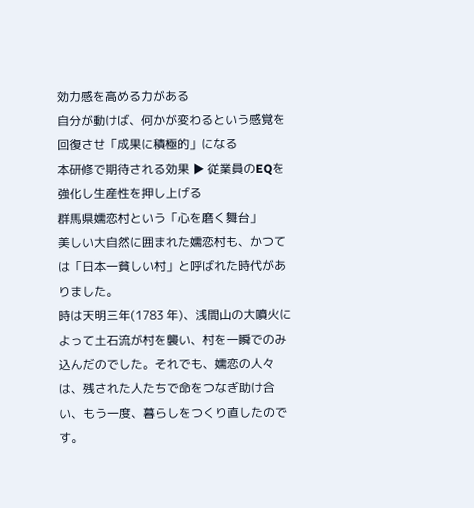効力感を高める力がある
自分が動けば、何かが変わるという感覚を回復させ「成果に積極的」になる
本研修で期待される効果 ▶ 従業員のEQを強化し生産性を押し上げる
群馬県嬬恋村という「心を磨く舞台」
美しい大自然に囲まれた嬬恋村も、かつては「日本一貧しい村」と呼ばれた時代がありました。
時は天明三年(1783 年)、浅間山の大噴火によって土石流が村を襲い、村を一瞬でのみ込んだのでした。それでも、嬬恋の人々は、残された人たちで命をつなぎ助け合い、もう一度、暮らしをつくり直したのです。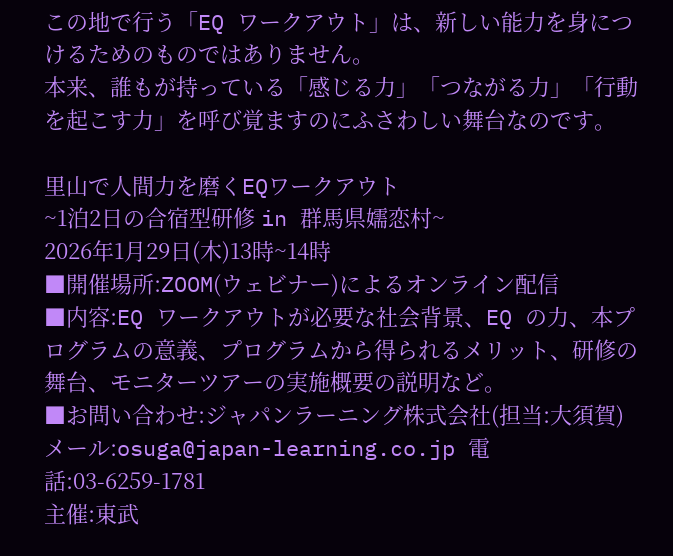この地で行う「EQ ワークアウト」は、新しい能力を身につけるためのものではありません。
本来、誰もが持っている「感じる力」「つながる力」「行動を起こす力」を呼び覚ますのにふさわしい舞台なのです。

里山で人間力を磨くEQワークアウト
~1泊2日の合宿型研修 in 群馬県嬬恋村~
2026年1月29日(木)13時~14時
■開催場所:ZOOM(ウェビナー)によるオンライン配信
■内容:EQ ワークアウトが必要な社会背景、EQ の力、本プログラムの意義、プログラムから得られるメリット、研修の舞台、モニターツアーの実施概要の説明など。
■お問い合わせ:ジャパンラーニング株式会社(担当:大須賀)
メール:osuga@japan-learning.co.jp 電話:03-6259-1781
主催:東武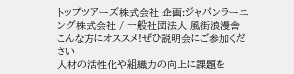トップツアーズ株式会社 企画:ジャパンラーニング株式会社 / 一般社団法人 風街浪漫舎
こんな方にオススメ!ぜひ説明会にご参加ください
人材の活性化や組織力の向上に課題を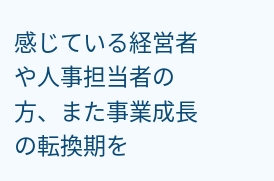感じている経営者や人事担当者の方、また事業成長の転換期を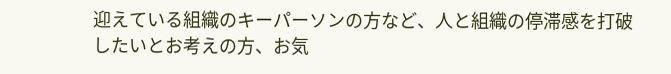迎えている組織のキーパーソンの方など、人と組織の停滞感を打破したいとお考えの方、お気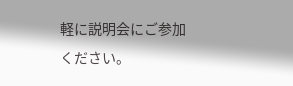軽に説明会にご参加ください。